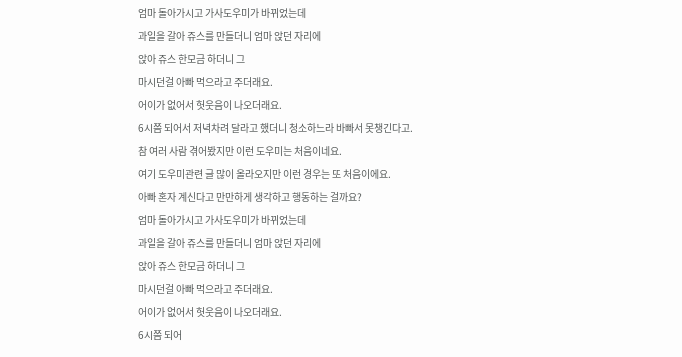엄마 돌아가시고 가사도우미가 바뀌었는데
과일을 갈아 쥬스를 만들더니 엄마 앉던 자리에
앉아 쥬스 한모금 하더니 그
마시던걸 아빠 먹으라고 주더래요.
어이가 없어서 헛웃음이 나오더래요.
6시쯤 되어서 저녁차려 달라고 했더니 청소하느라 바빠서 못챙긴다고.
참 여러 사람 겪어봤지만 이런 도우미는 처음이네요.
여기 도우미관련 글 많이 올라오지만 이런 경우는 또 처음이에요.
아빠 혼자 계신다고 만만하게 생각하고 행동하는 걸까요?
엄마 돌아가시고 가사도우미가 바뀌었는데
과일을 갈아 쥬스를 만들더니 엄마 앉던 자리에
앉아 쥬스 한모금 하더니 그
마시던걸 아빠 먹으라고 주더래요.
어이가 없어서 헛웃음이 나오더래요.
6시쯤 되어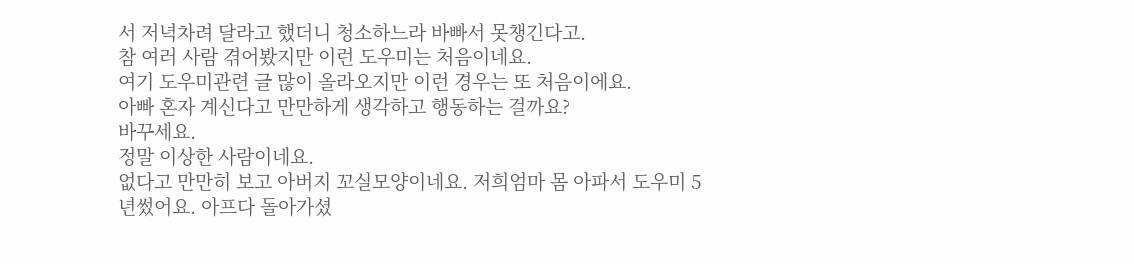서 저녁차려 달라고 했더니 청소하느라 바빠서 못챙긴다고.
참 여러 사람 겪어봤지만 이런 도우미는 처음이네요.
여기 도우미관련 글 많이 올라오지만 이런 경우는 또 처음이에요.
아빠 혼자 계신다고 만만하게 생각하고 행동하는 걸까요?
바꾸세요.
정말 이상한 사람이네요.
없다고 만만히 보고 아버지 꼬실모양이네요. 저희엄마 몸 아파서 도우미 5년썼어요. 아프다 돌아가셨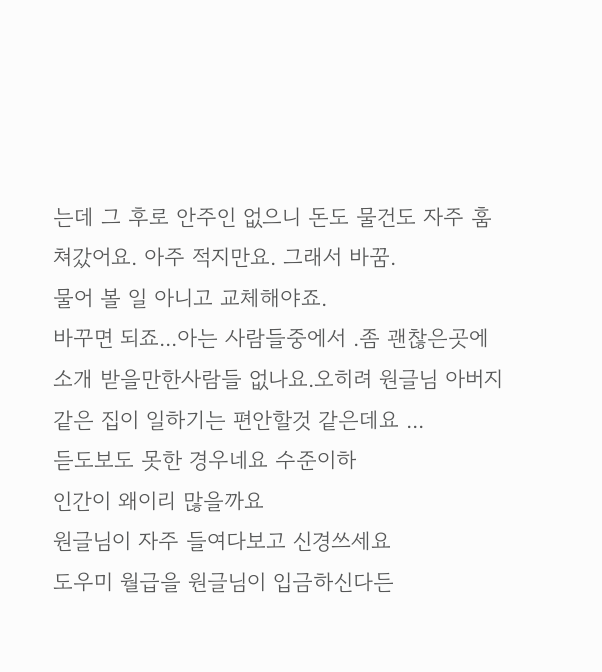는데 그 후로 안주인 없으니 돈도 물건도 자주 훔쳐갔어요. 아주 적지만요. 그래서 바꿈.
물어 볼 일 아니고 교체해야죠.
바꾸면 되죠...아는 사람들중에서 .좀 괜찮은곳에 소개 받을만한사람들 없나요.오히려 원글님 아버지 같은 집이 일하기는 편안할것 같은데요 ...
듣도보도 못한 경우네요 수준이하
인간이 왜이리 많을까요
원글님이 자주 들여다보고 신경쓰세요
도우미 월급을 원글님이 입금하신다든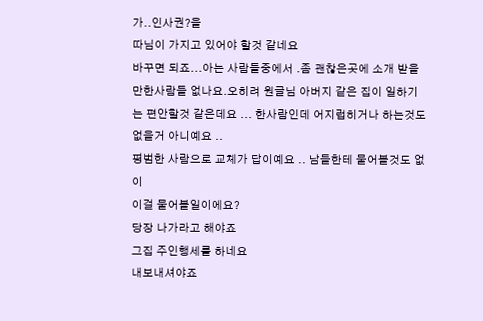가..인사권?을
따님이 가지고 있어야 할것 같네요
바꾸면 되죠...아는 사람들중에서 .좀 괜찮은곳에 소개 받을만한사람들 없나요.오히려 원글님 아버지 같은 집이 일하기는 편안할것 같은데요 ... 한사람인데 어지럽히거나 하는것도 없을거 아니예요 ..
평범한 사람으로 교체가 답이예요 .. 남들한테 물어볼것도 없이
이걸 물어볼일이에요?
당장 나가라고 해야죠
그집 주인행세를 하네요
내보내셔야죠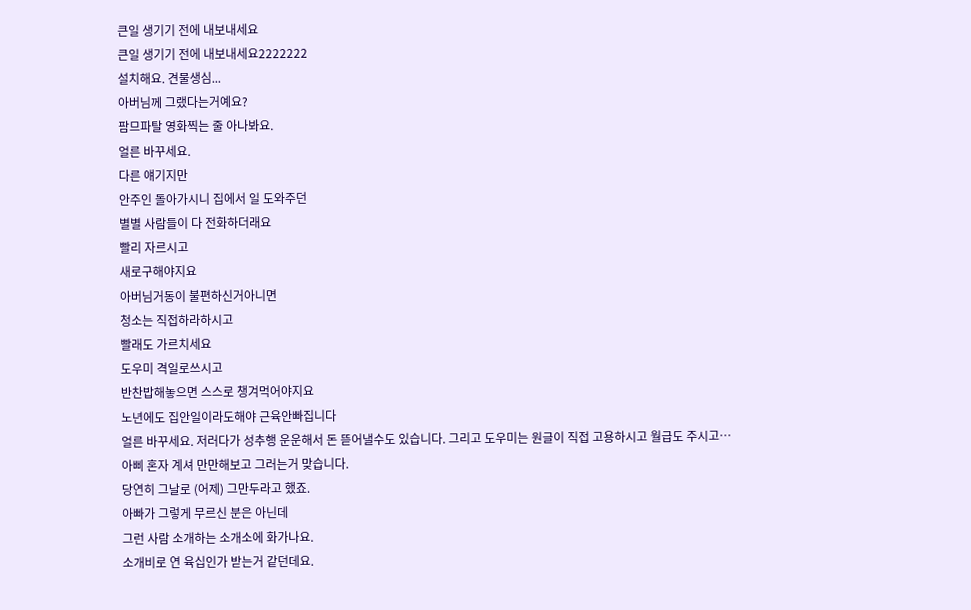큰일 생기기 전에 내보내세요
큰일 생기기 전에 내보내세요2222222
설치해요. 견물생심...
아버님께 그랬다는거예요?
팜므파탈 영화찍는 줄 아나봐요.
얼른 바꾸세요.
다른 얘기지만
안주인 돌아가시니 집에서 일 도와주던
별별 사람들이 다 전화하더래요
빨리 자르시고
새로구해야지요
아버님거동이 불편하신거아니면
청소는 직접하라하시고
빨래도 가르치세요
도우미 격일로쓰시고
반찬밥해놓으면 스스로 챙겨먹어야지요
노년에도 집안일이라도해야 근육안빠집니다
얼른 바꾸세요. 저러다가 성추행 운운해서 돈 뜯어낼수도 있습니다. 그리고 도우미는 원글이 직접 고용하시고 월급도 주시고…
아삐 혼자 계셔 만만해보고 그러는거 맞습니다.
당연히 그날로 (어제) 그만두라고 했죠.
아빠가 그렇게 무르신 분은 아닌데
그런 사람 소개하는 소개소에 화가나요.
소개비로 연 육십인가 받는거 같던데요.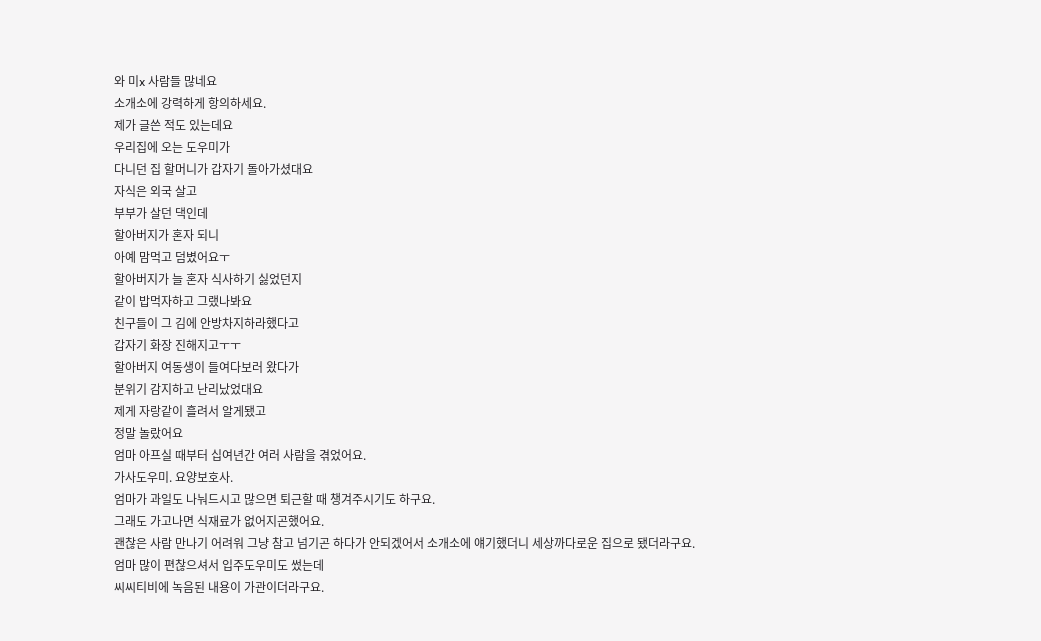와 미x 사람들 많네요
소개소에 강력하게 항의하세요.
제가 글쓴 적도 있는데요
우리집에 오는 도우미가
다니던 집 할머니가 갑자기 돌아가셨대요
자식은 외국 살고
부부가 살던 댁인데
할아버지가 혼자 되니
아예 맘먹고 덤볐어요ㅜ
할아버지가 늘 혼자 식사하기 싫었던지
같이 밥먹자하고 그랬나봐요
친구들이 그 김에 안방차지하라했다고
갑자기 화장 진해지고ㅜㅜ
할아버지 여동생이 들여다보러 왔다가
분위기 감지하고 난리났었대요
제게 자랑같이 흘려서 알게됐고
정말 놀랐어요
엄마 아프실 때부터 십여년간 여러 사람을 겪었어요.
가사도우미. 요양보호사.
엄마가 과일도 나눠드시고 많으면 퇴근할 때 챙겨주시기도 하구요.
그래도 가고나면 식재료가 없어지곤했어요.
괜찮은 사람 만나기 어려워 그냥 참고 넘기곤 하다가 안되겠어서 소개소에 얘기했더니 세상까다로운 집으로 됐더라구요.
엄마 많이 편찮으셔서 입주도우미도 썼는데
씨씨티비에 녹음된 내용이 가관이더라구요.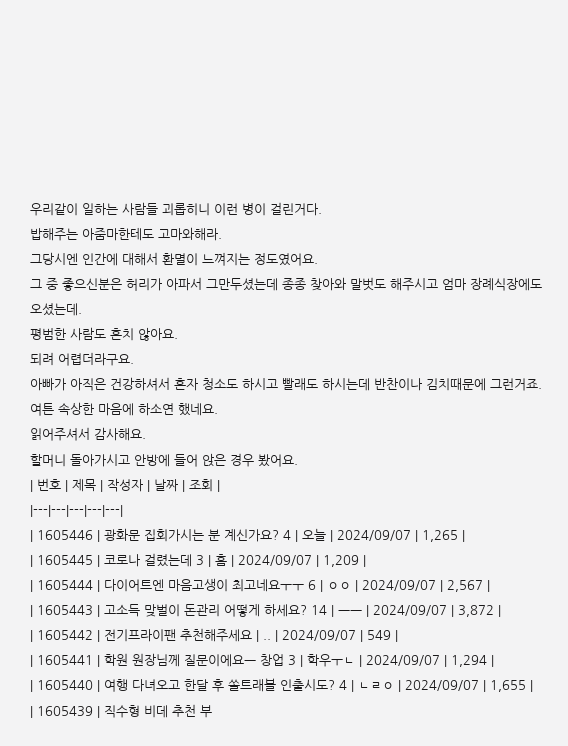우리같이 일하는 사람들 괴롭히니 이런 병이 걸린거다.
밥해주는 아줌마한테도 고마와해라.
그당시엔 인간에 대해서 환멸이 느껴지는 정도였어요.
그 중 좋으신분은 허리가 아파서 그만두셨는데 종종 찾아와 말벗도 해주시고 엄마 장례식장에도 오셨는데.
평범한 사람도 흔치 않아요.
되려 어렵더라구요.
아빠가 아직은 건강하셔서 혼자 청소도 하시고 빨래도 하시는데 반찬이나 김치때문에 그런거죠.
여튼 속상한 마음에 하소연 했네요.
읽어주셔서 감사해요.
할머니 돌아가시고 안방에 들어 앉은 경우 봤어요.
| 번호 | 제목 | 작성자 | 날짜 | 조회 |
|---|---|---|---|---|
| 1605446 | 광화문 집회가시는 분 계신가요? 4 | 오늘 | 2024/09/07 | 1,265 |
| 1605445 | 코로나 걸렸는데 3 | 흠 | 2024/09/07 | 1,209 |
| 1605444 | 다이어트엔 마음고생이 최고네요ㅜㅜ 6 | ㅇㅇ | 2024/09/07 | 2,567 |
| 1605443 | 고소득 맞벌이 돈관리 어떻게 하세요? 14 | ㅡㅡ | 2024/09/07 | 3,872 |
| 1605442 | 전기프라이팬 추천해주세요 | .. | 2024/09/07 | 549 |
| 1605441 | 학원 원장님께 질문이에요ㅡ 창업 3 | 학우ㅜㄴ | 2024/09/07 | 1,294 |
| 1605440 | 여행 다녀오고 한달 후 쏠트래블 인출시도? 4 | ㄴㄹㅇ | 2024/09/07 | 1,655 |
| 1605439 | 직수형 비데 추천 부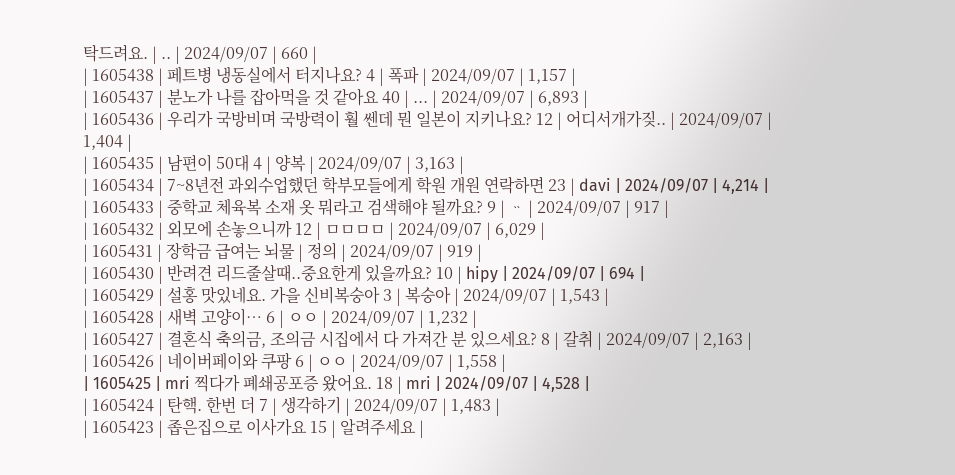탁드려요. | .. | 2024/09/07 | 660 |
| 1605438 | 페트병 냉동실에서 터지나요? 4 | 폭파 | 2024/09/07 | 1,157 |
| 1605437 | 분노가 나를 잡아먹을 것 같아요 40 | ... | 2024/09/07 | 6,893 |
| 1605436 | 우리가 국방비며 국방력이 훨 쎈데 뭔 일본이 지키나요? 12 | 어디서개가짖.. | 2024/09/07 | 1,404 |
| 1605435 | 남편이 50대 4 | 양복 | 2024/09/07 | 3,163 |
| 1605434 | 7~8년전 과외수업했던 학부모들에게 학원 개원 연락하면 23 | davi | 2024/09/07 | 4,214 |
| 1605433 | 중학교 체육복 소재 옷 뭐라고 검색해야 될까요? 9 | ᆢ | 2024/09/07 | 917 |
| 1605432 | 외모에 손놓으니까 12 | ㅁㅁㅁㅁ | 2024/09/07 | 6,029 |
| 1605431 | 장학금 급여는 뇌물 | 정의 | 2024/09/07 | 919 |
| 1605430 | 반려견 리드줄살때..중요한게 있을까요? 10 | hipy | 2024/09/07 | 694 |
| 1605429 | 설홍 맛있네요. 가을 신비복숭아 3 | 복숭아 | 2024/09/07 | 1,543 |
| 1605428 | 새벽 고양이… 6 | ㅇㅇ | 2024/09/07 | 1,232 |
| 1605427 | 결혼식 축의금, 조의금 시집에서 다 가져간 분 있으세요? 8 | 갈취 | 2024/09/07 | 2,163 |
| 1605426 | 네이버페이와 쿠팡 6 | ㅇㅇ | 2024/09/07 | 1,558 |
| 1605425 | mri 찍다가 폐쇄공포증 왔어요. 18 | mri | 2024/09/07 | 4,528 |
| 1605424 | 탄핵. 한번 더 7 | 생각하기 | 2024/09/07 | 1,483 |
| 1605423 | 좁은집으로 이사가요 15 | 알려주세요 |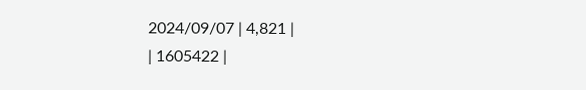2024/09/07 | 4,821 |
| 1605422 |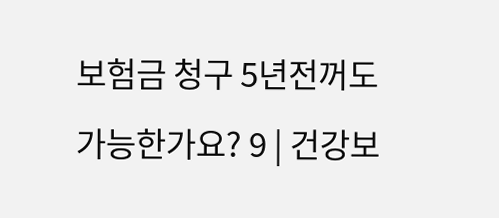보험금 청구 5년전꺼도 가능한가요? 9 | 건강보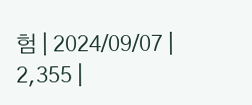험 | 2024/09/07 | 2,355 |